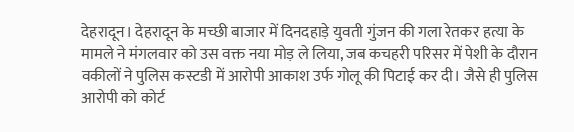देहरादून। देहरादून के मच्छी बाजार में दिनदहाड़े युवती गुंजन की गला रेतकर हत्या के मामले ने मंगलवार को उस वक्त नया मोड़ ले लिया, जब कचहरी परिसर में पेशी के दौरान वकीलों ने पुलिस कस्टडी में आरोपी आकाश उर्फ गोलू की पिटाई कर दी। जैसे ही पुलिस आरोपी को कोर्ट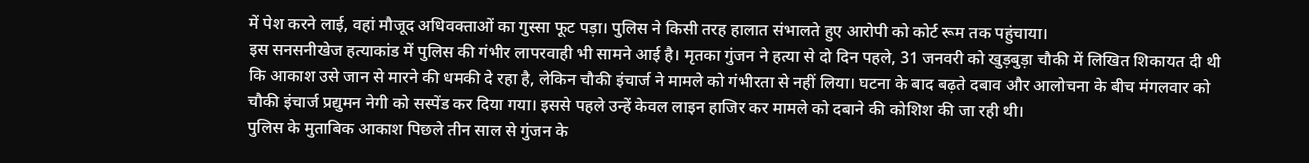में पेश करने लाई, वहां मौजूद अधिवक्ताओं का गुस्सा फूट पड़ा। पुलिस ने किसी तरह हालात संभालते हुए आरोपी को कोर्ट रूम तक पहुंचाया।
इस सनसनीखेज हत्याकांड में पुलिस की गंभीर लापरवाही भी सामने आई है। मृतका गुंजन ने हत्या से दो दिन पहले, 31 जनवरी को खुड़बुड़ा चौकी में लिखित शिकायत दी थी कि आकाश उसे जान से मारने की धमकी दे रहा है, लेकिन चौकी इंचार्ज ने मामले को गंभीरता से नहीं लिया। घटना के बाद बढ़ते दबाव और आलोचना के बीच मंगलवार को चौकी इंचार्ज प्रद्युमन नेगी को सस्पेंड कर दिया गया। इससे पहले उन्हें केवल लाइन हाजिर कर मामले को दबाने की कोशिश की जा रही थी।
पुलिस के मुताबिक आकाश पिछले तीन साल से गुंजन के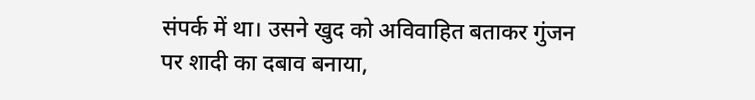संपर्क में था। उसने खुद को अविवाहित बताकर गुंजन पर शादी का दबाव बनाया,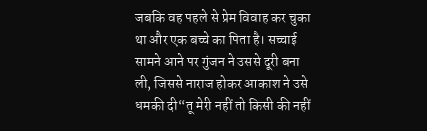जबकि वह पहले से प्रेम विवाह कर चुका था और एक बच्चे का पिता है। सच्चाई सामने आने पर गुंजन ने उससे दूरी बना ली, जिससे नाराज होकर आकाश ने उसे धमकी दी“तू मेरी नहीं तो किसी की नहीं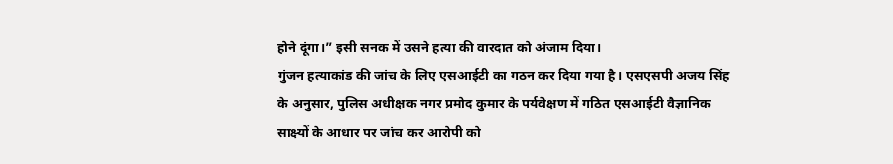होने दूंगा।” इसी सनक में उसने हत्या की वारदात को अंजाम दिया।
गुंजन हत्याकांड की जांच के लिए एसआईटी का गठन कर दिया गया है। एसएसपी अजय सिंह के अनुसार, पुलिस अधीक्षक नगर प्रमोद कुमार के पर्यवेक्षण में गठित एसआईटी वैज्ञानिक साक्ष्यों के आधार पर जांच कर आरोपी को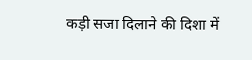कड़ी सजा दिलाने की दिशा में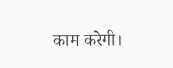काम करेगी।